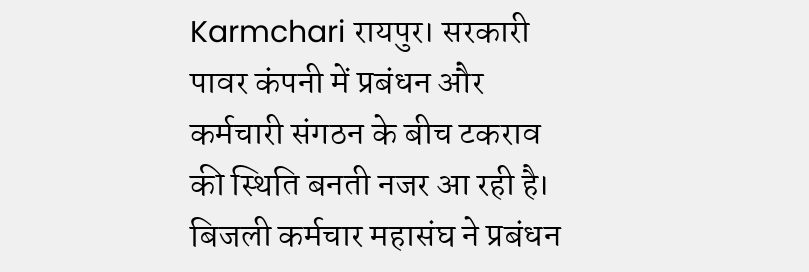Karmchari रायपुर। सरकारी पावर कंपनी में प्रबंधन और कर्मचारी संगठन के बीच टकराव की स्थिति बनती नजर आ रही है। बिजली कर्मचार महासंघ ने प्रबंधन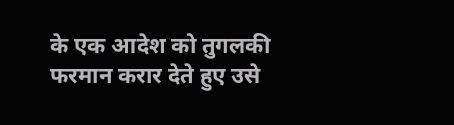के एक आदेश को तुगलकी फरमान करार देते हुए उसे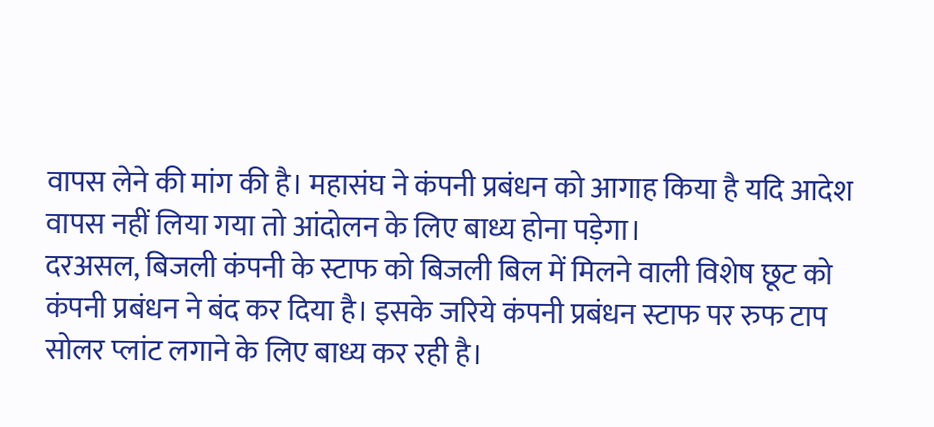वापस लेने की मांग की है। महासंघ ने कंपनी प्रबंधन को आगाह किया है यदि आदेश वापस नहीं लिया गया तो आंदोलन के लिए बाध्य होना पड़ेगा।
दरअसल, बिजली कंपनी के स्टाफ को बिजली बिल में मिलने वाली विशेष छूट को कंपनी प्रबंधन ने बंद कर दिया है। इसके जरिये कंपनी प्रबंधन स्टाफ पर रुफ टाप सोलर प्लांट लगाने के लिए बाध्य कर रही है।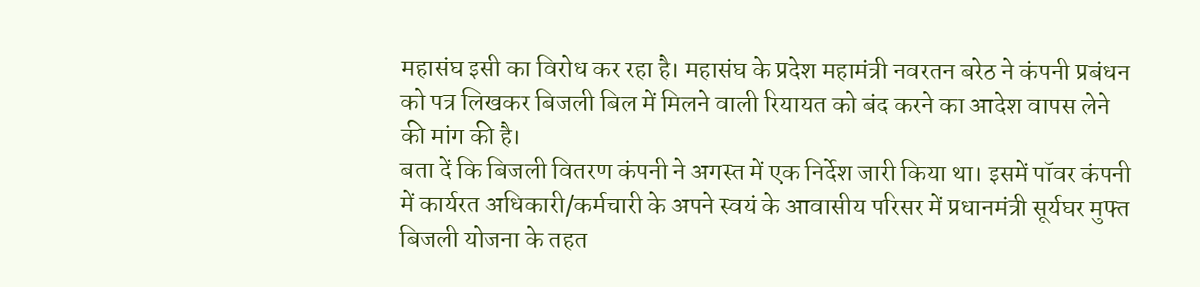महासंघ इसी का विरोध कर रहा है। महासंघ के प्रदेश महामंत्री नवरतन बरेठ ने कंपनी प्रबंधन को पत्र लिखकर बिजली बिल में मिलने वाली रियायत को बंद करने का आदेश वापस लेने की मांग की है।
बता दें कि बिजली वितरण कंपनी ने अगस्त में एक निर्देश जारी किया था। इसमें पॉवर कंपनी में कार्यरत अधिकारी/कर्मचारी के अपने स्वयं के आवासीय परिसर में प्रधानमंत्री सूर्यघर मुफ्त बिजली योजना के तहत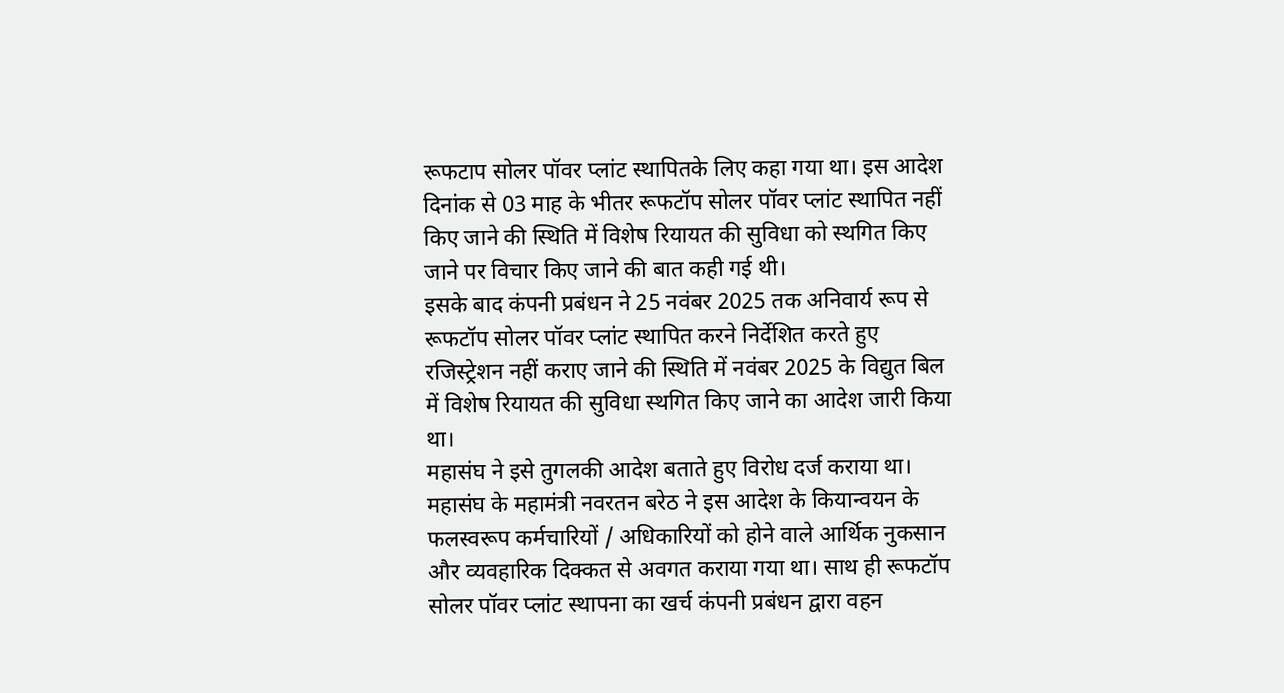रूफटाप सोलर पॉवर प्लांट स्थापितके लिए कहा गया था। इस आदेश दिनांक से 03 माह के भीतर रूफटॉप सोलर पॉवर प्लांट स्थापित नहीं किए जाने की स्थिति में विशेष रियायत की सुविधा को स्थगित किए जाने पर विचार किए जाने की बात कही गई थी।
इसके बाद कंपनी प्रबंधन ने 25 नवंबर 2025 तक अनिवार्य रूप से रूफटॉप सोलर पॉवर प्लांट स्थापित करने निर्देशित करते हुए रजिस्ट्रेशन नहीं कराए जाने की स्थिति में नवंबर 2025 के विद्युत बिल में विशेष रियायत की सुविधा स्थगित किए जाने का आदेश जारी किया था।
महासंघ ने इसे तुगलकी आदेश बताते हुए विरोध दर्ज कराया था। महासंघ के महामंत्री नवरतन बरेठ ने इस आदेश के कियान्वयन के फलस्वरूप कर्मचारियों / अधिकारियों को होने वाले आर्थिक नुकसान और व्यवहारिक दिक्कत से अवगत कराया गया था। साथ ही रूफटॉप सोलर पॉवर प्लांट स्थापना का खर्च कंपनी प्रबंधन द्वारा वहन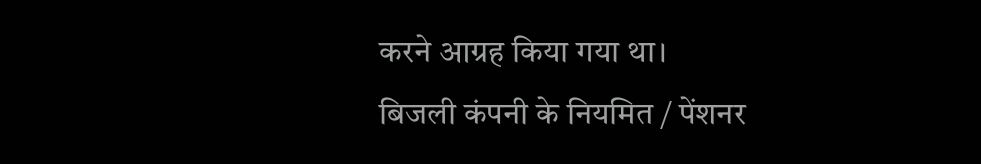करने आग्रह किया गया था।
बिजली कंपनी के नियमित / पेंशनर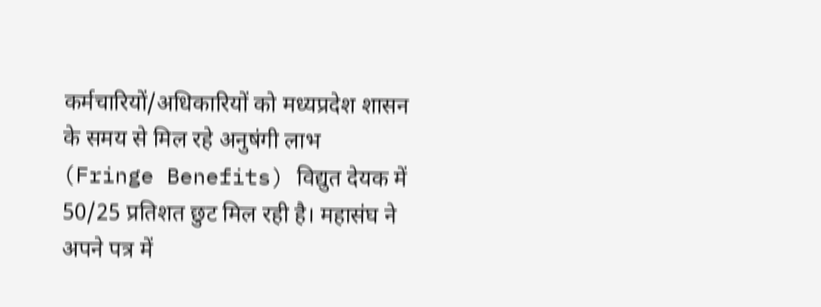कर्मचारियों/अधिकारियों को मध्यप्रदेश शासन के समय से मिल रहे अनुषंगी लाभ (Fringe Benefits) विद्युत देयक में 50/25 प्रतिशत छुट मिल रही है। महासंघ ने अपने पत्र में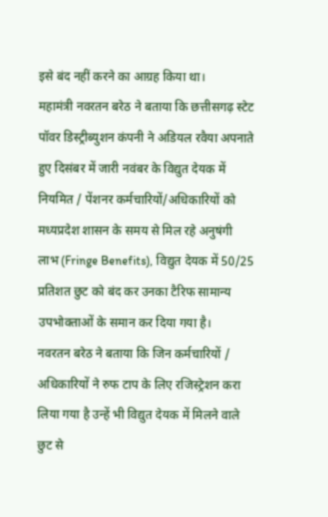इसे बंद नहीं करने का आग्रह किया था।
महामंत्री नवरतन बरेठ ने बताया कि छत्तीसगढ़ स्टेट पॉवर डिस्ट्रीब्युशन कंपनी ने अडियल रवैया अपनाते हुए दिसंबर में जारी नवंबर के विद्युत देयक में नियमित / पेंशनर कर्मचारियों/अधिकारियों को मध्यप्रदेश शासन के समय से मिल रहे अनुषंगी लाभ (Fringe Benefits), विद्युत देयक में 50/25 प्रतिशत छुट को बंद कर उनका टैरिफ सामान्य उपभोक्ताओं के समान कर दिया गया है।
नवरतन बरेठ ने बताया कि जिन कर्मचारियों / अधिकारियों ने रुफ टाप के लिए रजिस्ट्रेशन करा लिया गया है उन्हें भी विद्युत देयक में मिलने वाले छुट से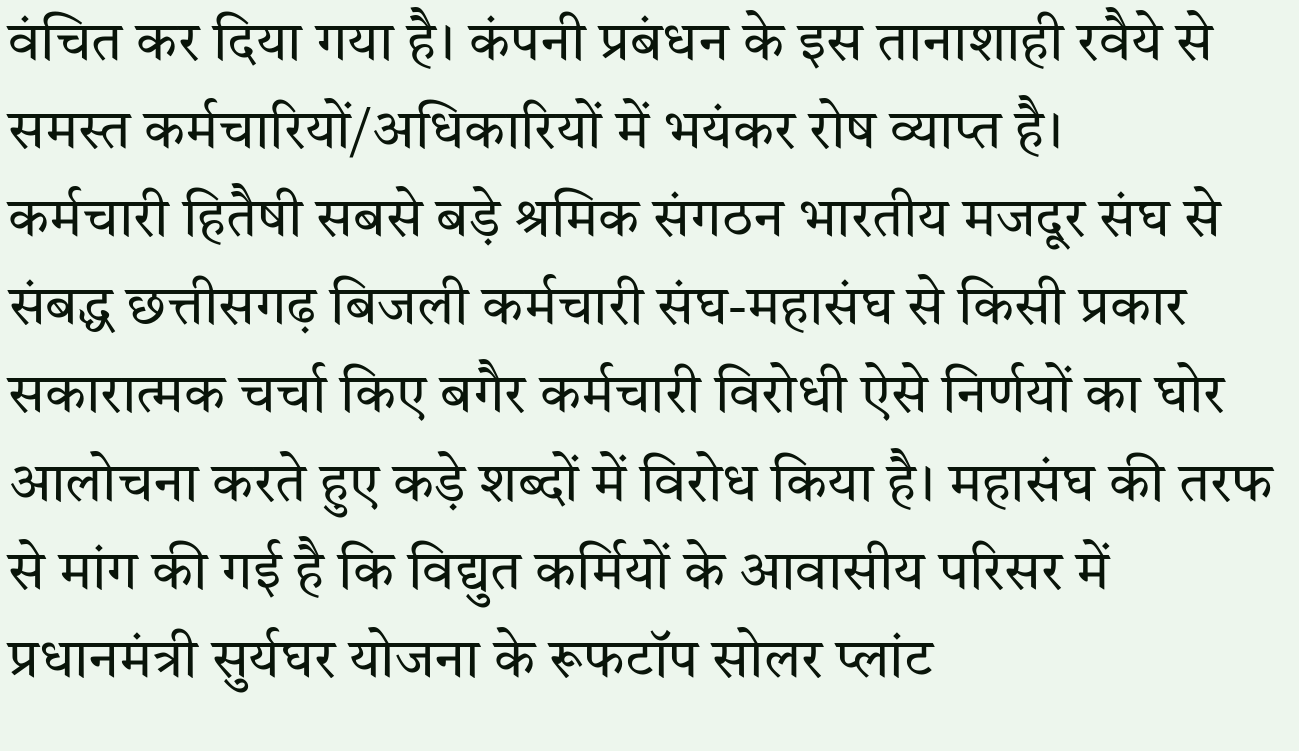वंचित कर दिया गया है। कंपनी प्रबंधन के इस तानाशाही रवैये से समस्त कर्मचारियों/अधिकारियों में भयंकर रोष व्याप्त है।
कर्मचारी हितैषी सबसे बड़े श्रमिक संगठन भारतीय मजदूर संघ से संबद्ध छत्तीसगढ़ बिजली कर्मचारी संघ-महासंघ से किसी प्रकार सकारात्मक चर्चा किए बगैर कर्मचारी विरोधी ऐसे निर्णयों का घोर आलोचना करते हुए कड़े शब्दों में विरोध किया है। महासंघ की तरफ से मांग की गई है कि विद्युत कर्मियों के आवासीय परिसर में प्रधानमंत्री सुर्यघर योजना के रूफटॉप सोलर प्लांट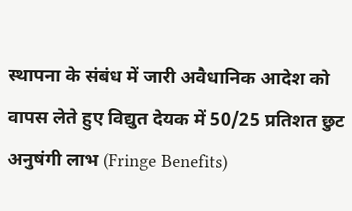स्थापना के संबंध में जारी अवैधानिक आदेश को वापस लेते हुए विद्युत देयक में 50/25 प्रतिशत छुट अनुषंगी लाभ (Fringe Benefits)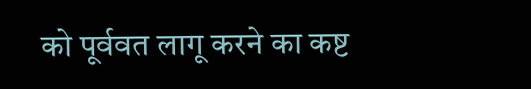को पूर्ववत लागू करने का कष्ट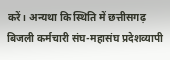करें। अन्यथा कि स्थिति में छत्तीसगढ़ बिजली कर्मचारी संघ-महासंघ प्रदेशव्यापी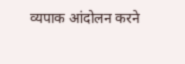व्यपाक आंदोलन करने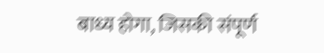बाध्य होगा, जिसकी संपूर्ण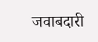जवाबदारी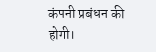कंपनी प्रबंधन की होगी।